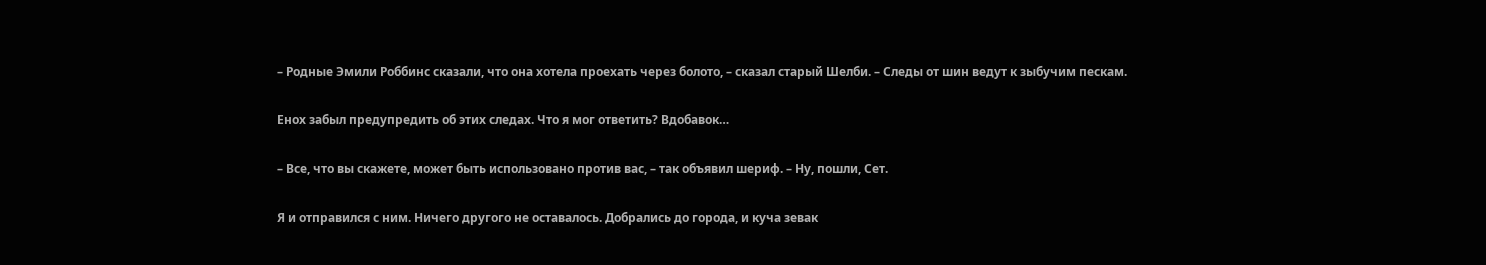– Родные Эмили Роббинс сказали, что она хотела проехать через болото, – сказал старый Шелби. – Следы от шин ведут к зыбучим пескам.

Енох забыл предупредить об этих следах. Что я мог ответить? Вдобавок…

– Все, что вы скажете, может быть использовано против вас, – так объявил шериф. – Ну, пошли, Сет.

Я и отправился с ним. Ничего другого не оставалось. Добрались до города, и куча зевак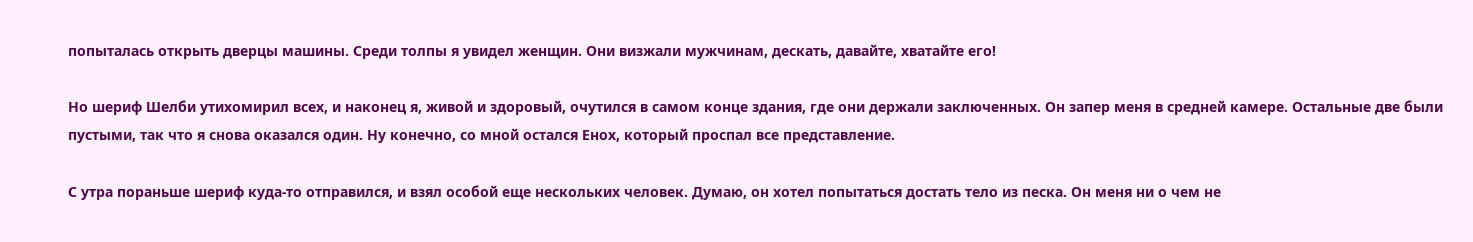попыталась открыть дверцы машины. Среди толпы я увидел женщин. Они визжали мужчинам, дескать, давайте, хватайте его!

Но шериф Шелби утихомирил всех, и наконец я, живой и здоровый, очутился в самом конце здания, где они держали заключенных. Он запер меня в средней камере. Остальные две были пустыми, так что я снова оказался один. Ну конечно, со мной остался Енох, который проспал все представление.

С утра пораньше шериф куда-то отправился, и взял особой еще нескольких человек. Думаю, он хотел попытаться достать тело из песка. Он меня ни о чем не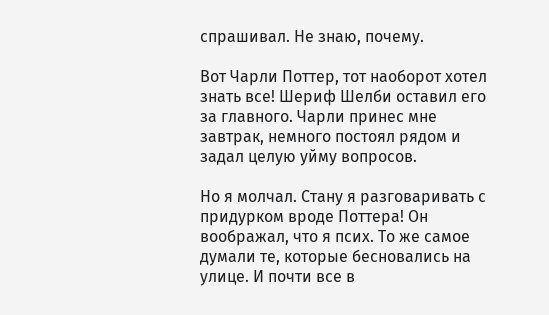спрашивал. Не знаю, почему.

Вот Чарли Поттер, тот наоборот хотел знать все! Шериф Шелби оставил его за главного. Чарли принес мне завтрак, немного постоял рядом и задал целую уйму вопросов.

Но я молчал. Стану я разговаривать с придурком вроде Поттера! Он воображал, что я псих. То же самое думали те, которые бесновались на улице. И почти все в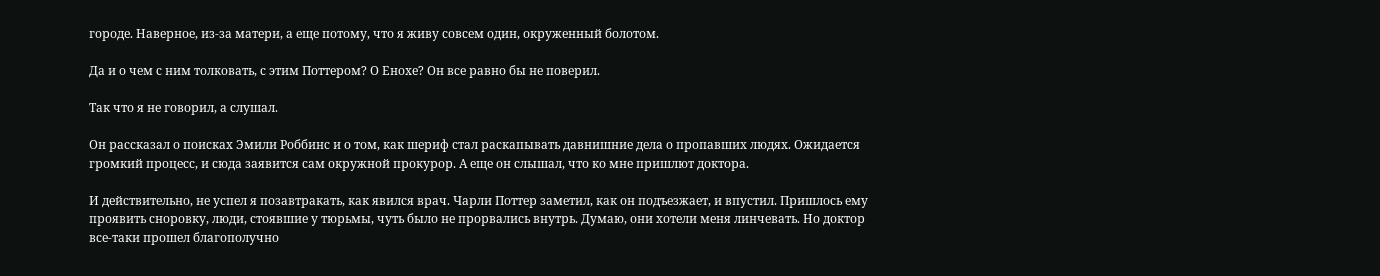городе. Наверное, из-за матери, а еще потому, что я живу совсем один, окруженный болотом.

Да и о чем с ним толковать, с этим Поттером? О Енохе? Он все равно бы не поверил.

Так что я не говорил, а слушал.

Он рассказал о поисках Эмили Роббинс и о том, как шериф стал раскапывать давнишние дела о пропавших людях. Ожидается громкий процесс, и сюда заявится сам окружной прокурор. А еще он слышал, что ко мне пришлют доктора.

И действительно, не успел я позавтракать, как явился врач. Чарли Поттер заметил, как он подъезжает, и впустил. Пришлось ему проявить сноровку, люди, стоявшие у тюрьмы, чуть было не прорвались внутрь. Думаю, они хотели меня линчевать. Но доктор все-таки прошел благополучно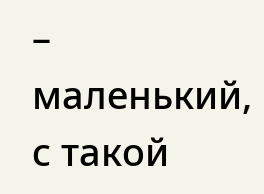– маленький, с такой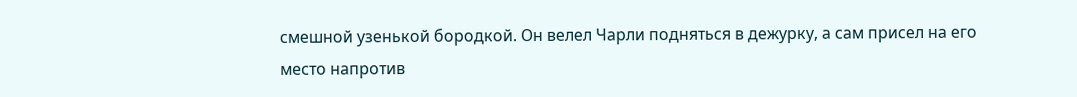смешной узенькой бородкой. Он велел Чарли подняться в дежурку, а сам присел на его место напротив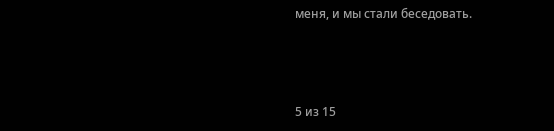меня, и мы стали беседовать.



5 из 15